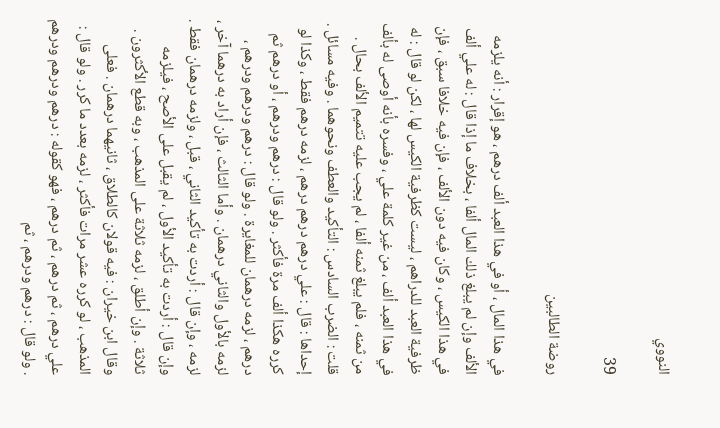النووي

39

روضة الطالبين

في هذا المال ، أو في هذا العبد ألف درهم ، هو إقرار : أنه يلزمه الألف وإن لم يبلغ ذلك المال ألفا ، بخلاف ما إذا قال : له علي ألف في هذا الكيس ، وكان فيه دون الألف ، فإن فيه خلافا سبق ، فإن ظرفية العبد للدراهم ، ليست كظرفية الكيس لها ، لكن لو قال : له في هذا العبد ألف ، من غير كلمة علي ، وفسره بأنه أوصى له بألف من ثمنه ، فلم يبلغ ثمنه ألفا ، لم يجب عليه تتميم الألف بحال . قلت : الضرب السادس : التأكيد والعطف ونحوهما . وفيه مسائل . إحداها : قال : علي درهم درهم درهم ، لزمه درهم فقط ، وكذا لو كرره هكذا ألف مرة فأكثر . ولو قال : درهم ودرهم ، أو درهم ثم درهم ، لزمه درهمان للمغايرة . ولو قال : درهم ودرهم ودرهم ، لزمه بالأول والثاني درهمان . وأما الثالث ، فإن أراد به درهما آخر ، لزمه ، وإن قال : أردت به تأكيد الثاني ، قبل ، ولزمه درهمان فقط . وإن قال : أردت به تأكيد الأول ، لم يقبل على الأصح ، فيلزمه ثلاثة . وإن أطلق ، لزمه ثلاثة على المذهب ، وبه قطع الأكثرون . وقال ابن خيران : فيه قولان كالطلاق ، ثانيهما درهمان . فعلى المذهب ، لو كرره عشر مرات فأكثر ، لزمه بعدد ما كرر . ولو قال : علي درهم ، ثم درهم ، ثم درهم ، فهو كقوله : درهم ودرهم ودرهم . ولو قال : درهم ودرهم ، ثم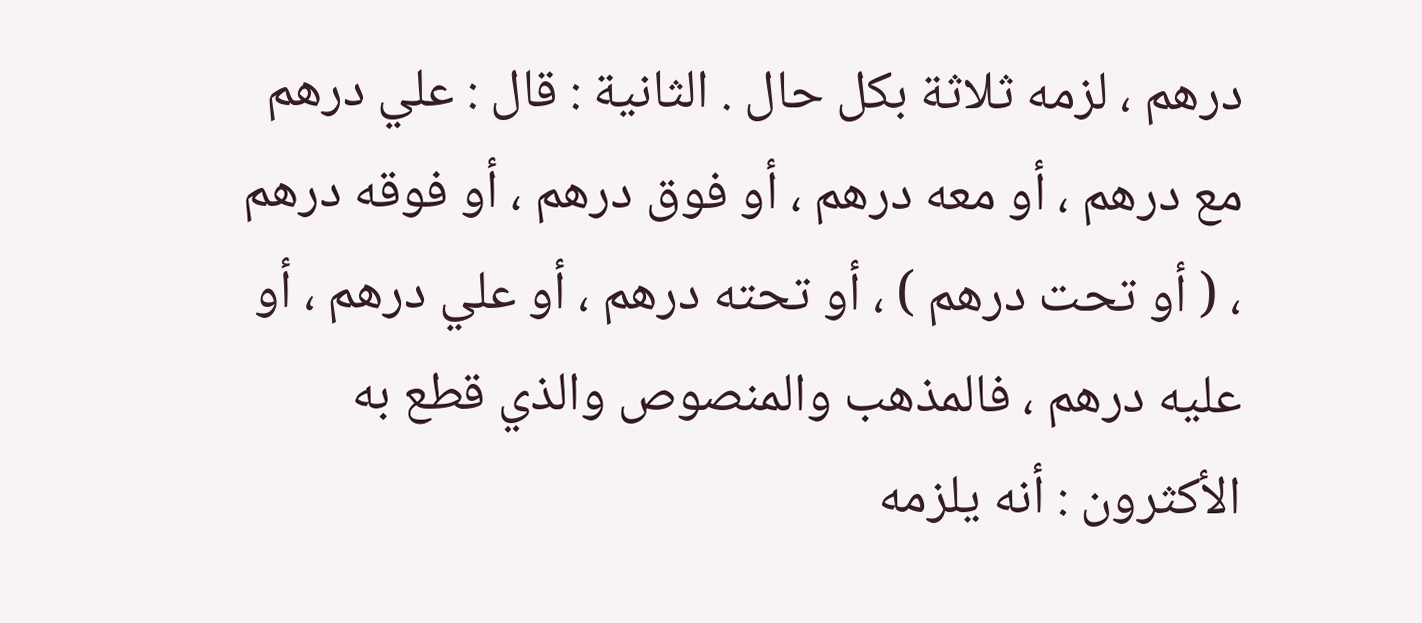درهم ، لزمه ثلاثة بكل حال . الثانية : قال : علي درهم مع درهم ، أو معه درهم ، أو فوق درهم ، أو فوقه درهم ، ( أو تحت درهم ) ، أو تحته درهم ، أو علي درهم ، أو عليه درهم ، فالمذهب والمنصوص والذي قطع به الأكثرون : أنه يلزمه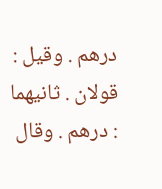درهم . وقيل : قولان . ثانيهما : درهم . وقال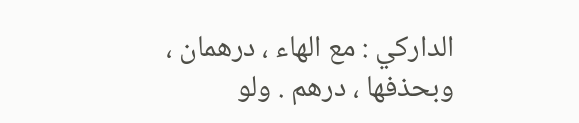الداركي : مع الهاء ، درهمان ، وبحذفها ، درهم . ولو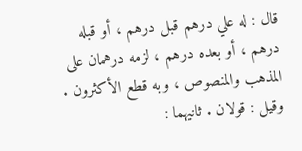قال : له علي درهم قبل درهم ، أو قبله درهم ، أو بعده درهم ، لزمه درهمان على المذهب والمنصوص ، وبه قطع الأكثرون . وقيل : قولان . ثانيهما :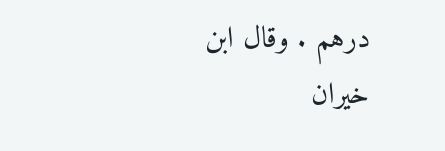درهم . وقال ابن خيران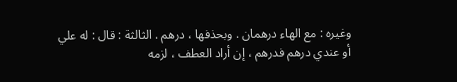وغيره : مع الهاء درهمان . وبحذفها ، درهم . الثالثة : قال : له علي أو عندي درهم فدرهم ، إن أراد العطف ، لزمه